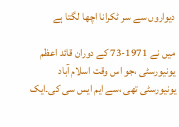دیواروں سے سر ٹکرانا اچھا لگتا ہے

میں نے 1971-73 کے دوران قائد اعظم یونیورسٹی ،جو اس وقت اسلام آباد یونیورسٹی تھی ،سے ایم ایس سی کی۔ایک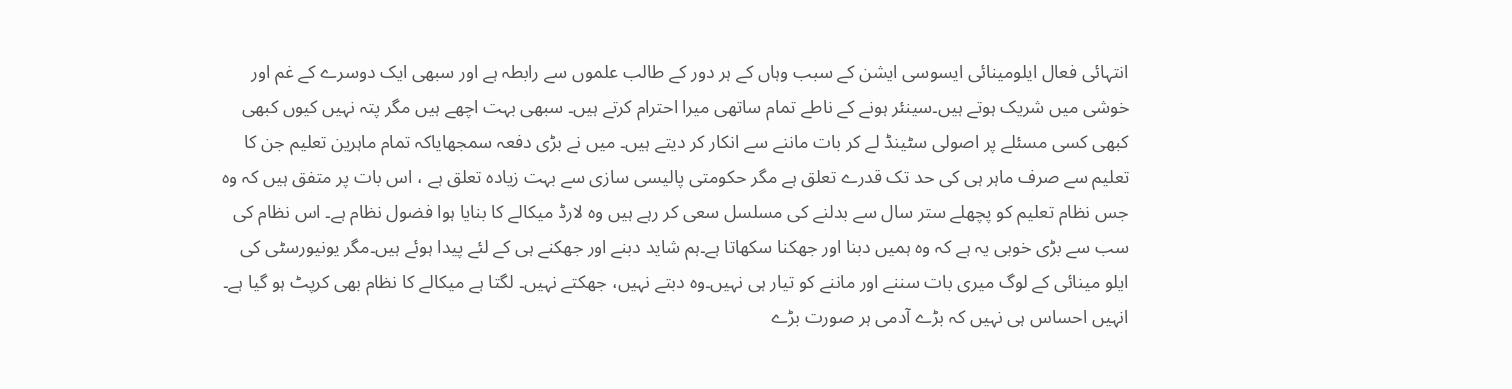انتہائی فعال ایلومینائی ایسوسی ایشن کے سبب وہاں کے ہر دور کے طالب علموں سے رابطہ ہے اور سبھی ایک دوسرے کے غم اور خوشی میں شریک ہوتے ہیں۔سینئر ہونے کے ناطے تمام ساتھی میرا احترام کرتے ہیں۔ سبھی بہت اچھے ہیں مگر پتہ نہیں کیوں کبھی کبھی کسی مسئلے پر اصولی سٹینڈ لے کر بات ماننے سے انکار کر دیتے ہیں۔ میں نے بڑی دفعہ سمجھایاکہ تمام ماہرین تعلیم جن کا تعلیم سے صرف ماہر ہی کی حد تک قدرے تعلق ہے مگر حکومتی پالیسی سازی سے بہت زیادہ تعلق ہے ، اس بات پر متفق ہیں کہ وہ جس نظام تعلیم کو پچھلے ستر سال سے بدلنے کی مسلسل سعی کر رہے ہیں وہ لارڈ میکالے کا بنایا ہوا فضول نظام ہے۔ اس نظام کی سب سے بڑی خوبی یہ ہے کہ وہ ہمیں دبنا اور جھکنا سکھاتا ہے۔ہم شاید دبنے اور جھکنے ہی کے لئے پیدا ہوئے ہیں۔مگر یونیورسٹی کی ایلو مینائی کے لوگ میری بات سننے اور ماننے کو تیار ہی نہیں۔وہ دبتے نہیں، جھکتے نہیں۔ لگتا ہے میکالے کا نظام بھی کرپٹ ہو گیا ہے۔ انہیں احساس ہی نہیں کہ بڑے آدمی ہر صورت بڑے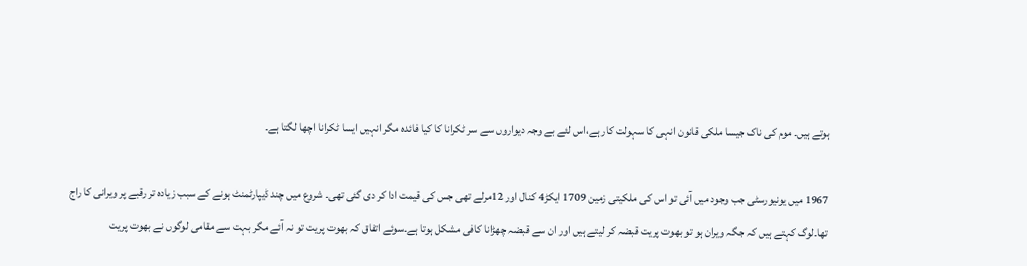ہوتے ہیں۔ موم کی ناک جیسا ملکی قانون انہی کا سہولت کار ہے،اس لئے بے وجہ دیواروں سے سر ٹکرانا کا کیا فائدہ مگر انہیں ایسا ٹکرانا اچھا لگتا ہے۔

1967 میں یونیورسٹی جب وجود میں آئی تو اس کی ملکیتی زمین 1709 ایکڑ4 کنال اور 12مرلے تھی جس کی قیمت ادا کر دی گئی تھی۔ شروع میں چند ڈیپارٹمنٹ ہونے کے سبب زیادہ تر رقبے پر ویرانی کا راج تھا۔لوگ کہتے ہیں کہ جگہ ویران ہو تو بھوت پریت قبضہ کر لیتے ہیں اور ان سے قبضہ چھڑانا کافی مشکل ہوتا ہے۔سوئے اتفاق کہ بھوت پریت تو نہ آئے مگر بہت سے مقامی لوگوں نے بھوت پریت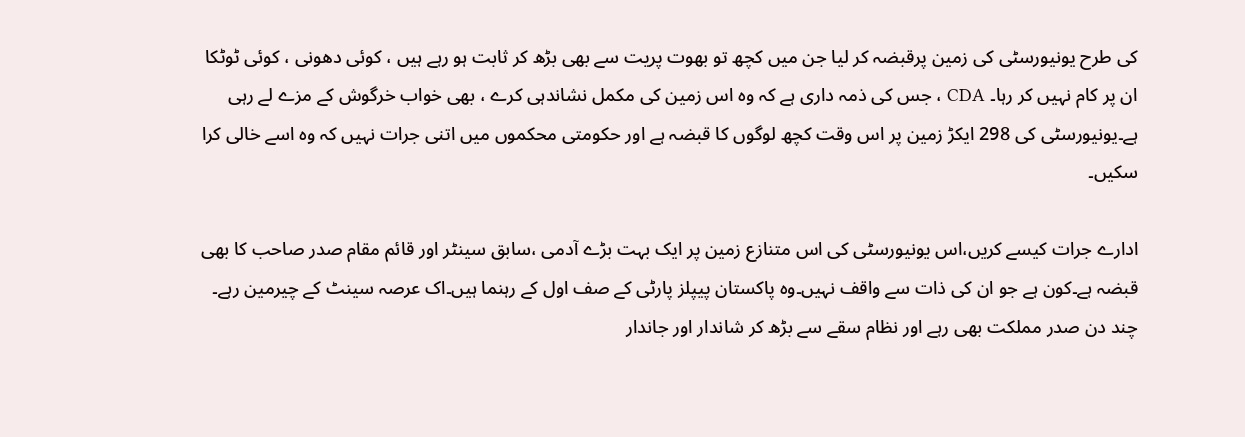کی طرح یونیورسٹی کی زمین پرقبضہ کر لیا جن میں کچھ تو بھوت پریت سے بھی بڑھ کر ثابت ہو رہے ہیں ، کوئی دھونی ، کوئی ٹوٹکا ان پر کام نہیں کر رہا۔ CDA ، جس کی ذمہ داری ہے کہ وہ اس زمین کی مکمل نشاندہی کرے ، بھی خواب خرگوش کے مزے لے رہی ہے۔یونیورسٹی کی 298 ایکڑ زمین پر اس وقت کچھ لوگوں کا قبضہ ہے اور حکومتی محکموں میں اتنی جرات نہیں کہ وہ اسے خالی کرا سکیں۔

ادارے جرات کیسے کریں،اس یونیورسٹی کی اس متنازع زمین پر ایک بہت بڑے آدمی ،سابق سینٹر اور قائم مقام صدر صاحب کا بھی قبضہ ہے۔کون ہے جو ان کی ذات سے واقف نہیں۔وہ پاکستان پیپلز پارٹی کے صف اول کے رہنما ہیں۔اک عرصہ سینٹ کے چیرمین رہے۔ چند دن صدر مملکت بھی رہے اور نظام سقے سے بڑھ کر شاندار اور جاندار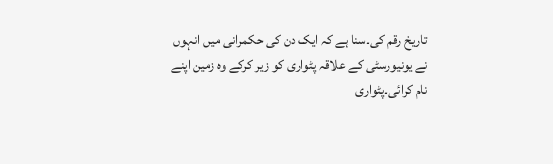تاریخ رقم کی۔سنا ہے کہ ایک دن کی حکمرانی میں انہوں نے یونیورسٹی کے علاقہ پٹواری کو زیر کرکے وہ زمین اپنے نام کرائی۔پٹواری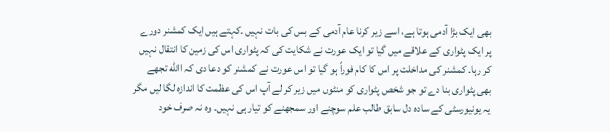بھی ایک بڑا آدمی ہوتا ہے، اسے زیر کرنا عام آدمی کے بس کی بات نہیں ۔کہتے ہیں ایک کمشنر دورے پر ایک پٹواری کے علاقے میں گیا تو ایک عورت نے شکایت کی کہ پٹواری اس کی زمین کا انتقال نہیں کر رہا۔ کمشنر کی مداخلت پر اس کا کام فوراً ہو گیا تو اس عورت نے کمشنر کو دعا دی کہ االله تجھے بھی پٹواری بنا دے تو جو شخص پٹواری کو منٹوں میں زیر کر لے آپ اس کی عظمت کا اندازہ لگا لیں مگر یہ یونیورسٹی کے سادہ دل سابق طالب علم سوچنے اور سمجھنے کو تیار ہی نہیں۔ وہ نہ صرف خود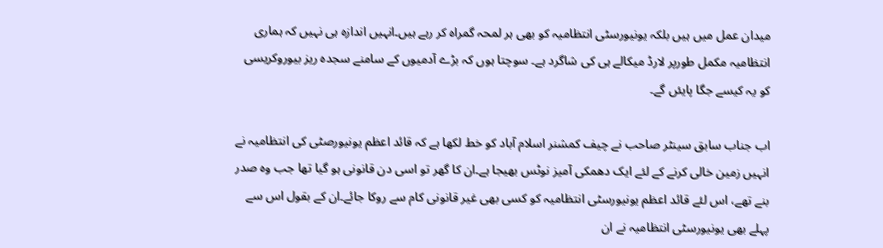میدان عمل میں ہیں بلکہ یونیورسٹی انتظامیہ کو بھی ہر لمحہ گمراہ کر رہے ہیں۔انہیں اندازہ ہی نہیں کہ ہماری انتظامیہ مکمل طورپر لارڈ میکالے ہی کی شاگرد ہے۔ سوچتا ہوں کہ بڑے آدمیوں کے سامنے سجدہ ریز بیوروکریسی کو یہ کیسے جگا پایئں گے۔

اب جناب سابق سینٹر صاحب نے چیف کمشنر اسلام آباد کو خط لکھا ہے کہ قائد اعظم یونیورصٹی کی انتظامیہ نے انہیں زمین خالی کرنے کے لئے ایک دھمکی آمیز نوٹس بھیجا ہے۔ان کا گھر تو اسی دن قانونی ہو گیا تھا جب وہ صدر بنے تھے، اس لئے قائد اعظم یونیورسٹی انتظامیہ کو کسی بھی غیر قانونی کام سے روکا جائے۔ان کے بقول اس سے پہلے بھی یونیورسٹی انتظامیہ نے ان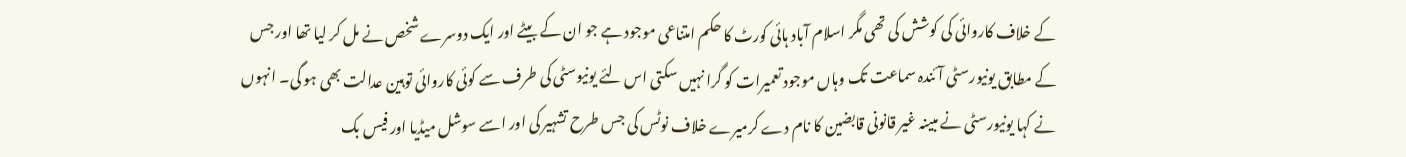کے خلاف کاروائی کی کوشش کی تھی مگر اسلام آباد ہائی کورٹ کا حکم امتناعی موجود ہے جو ان کے بیٹے اور ایک دوسرے شخص نے مل کر لیا تھا اور جس کے مطابق یونیورسٹی آئندہ سماعت تک وہاں موجود تعمیرات کو گرا نہیں سکتی اس لئے یونیوسٹی کی طرف سے کوئی کاروائی توہین عدالت بھی ہو گی۔ انہوں نے کہا یونیورسٹی نے مبینہ غیر قانونی قابضین کا نام دے کرمیرے خلاف نوٹس کی جس طرح تشہیر کی اور اسے سوشل میڈیا اور فیس بک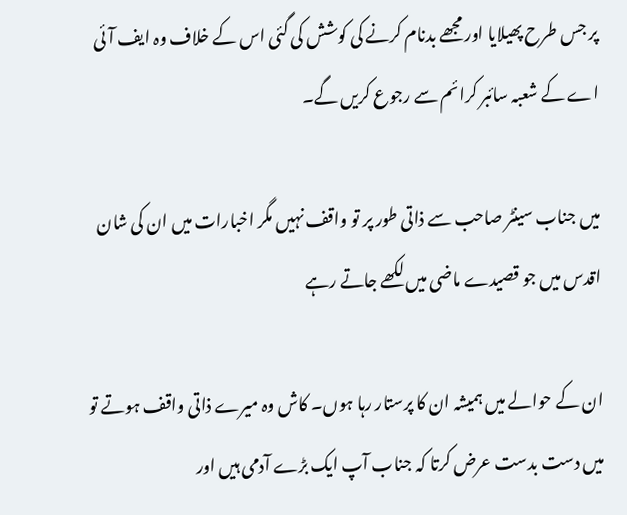پر جس طرح پھیلایا اور مجھے بدنام کرنے کی کوشش کی گئی اس کے خلاف وہ ایف آئی اے کے شعبہ سائبر کرائم سے رجوع کریں گے۔

میں جناب سینٹر صاحب سے ذاتی طور پر تو واقف نہیں مگر اخبارات میں ان کی شان اقدس میں جو قصیدے ماضی میں لکھے جاتے رہے

ان کے حوالے میں ہمیشہ ان کا پرستار رہا ہوں۔ کاش وہ میرے ذاتی واقف ہوتے تو میں دست بدست عرض کرتا کہ جناب آپ ایک بڑے آدمی ہیں اور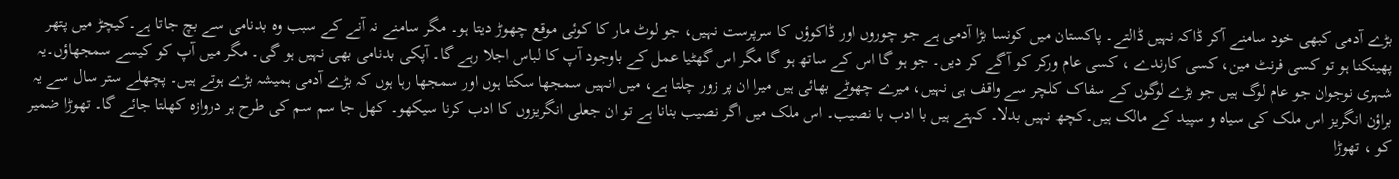بڑے آدمی کبھی خود سامنے آکر ڈاکہ نہیں ڈالتے۔ پاکستان میں کونسا بڑا آدمی ہے جو چوروں اور ڈاکوؤں کا سرپرست نہیں، جو لوٹ مار کا کوئی موقع چھوڑ دیتا ہو۔ مگر سامنے نہ آنے کے سبب وہ بدنامی سے بچ جاتا ہے۔کیچڑ میں پتھر پھینکنا ہو تو کسی فرنٹ مین، کسی کارندے ، کسی عام ورکر کو آگے کر دیں۔ جو ہو گا اس کے ساتھ ہو گا مگر اس گھٹیا عمل کے باوجود آپ کا لباس اجلا رہے گا۔ آپکی بدنامی بھی نہیں ہو گی۔ مگر میں آپ کو کیسے سمجھاؤں۔یہ شہری نوجوان جو عام لوگ ہیں جو بڑے لوگوں کے سفاک کلچر سے واقف ہی نہیں، میرے چھوٹے بھائی ہیں میرا ان پر زور چلتا ہے، میں انہیں سمجھا سکتا ہوں اور سمجھا رہا ہوں کہ بڑے آدمی ہمیشہ بڑے ہوتے ہیں۔ پچھلے ستر سال سے یہ براؤن انگریز اس ملک کی سیاہ و سپید کے مالک ہیں۔کچھ نہیں بدلا۔ کہتے ہیں با ادب با نصیب۔ اس ملک میں اگر نصیب بنانا ہے تو ان جعلی انگریزوں کا ادب کرنا سیکھو۔ کھل جا سم سم کی طرح ہر دروازہ کھلتا جائے گا۔ تھوڑا ضمیر کو ، تھوڑا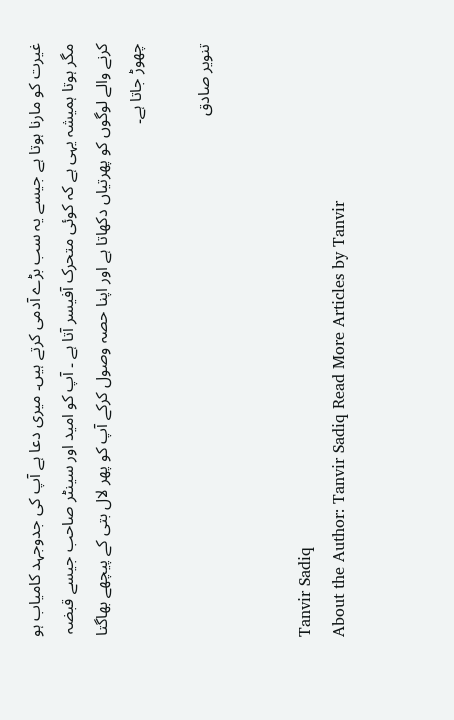غیرت کو مارنا ہوتا ہے جیسے یہ سب بڑے آدمی کرتے ہیں۔ میری دعا ہے آپ کی جدوجہد کامیاب ہو مگر ہوتا ہمیشہ یہی ہے کہ کوئی متحرک آفیسر آتا ہے ۔ آپ کو امید اور سینٹر صاحب جیسے قبضہ کرنے والے لوگوں کو پھرتیاں دکھاتا ہے اور اپنا حصہ وصول کرکے آپ کو پھر لال بتی کے پیچھے بھاگتا چھوڑ جاتا ہے۔

تنویر صادق


Tanvir Sadiq
About the Author: Tanvir Sadiq Read More Articles by Tanvir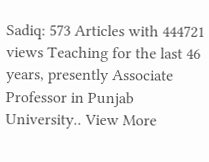Sadiq: 573 Articles with 444721 views Teaching for the last 46 years, presently Associate Professor in Punjab University.. View More